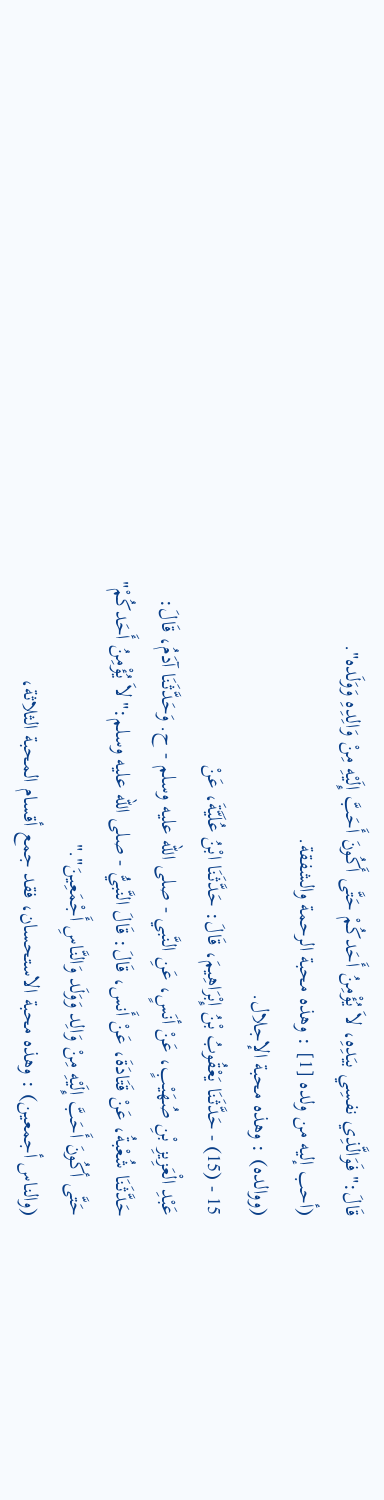قَالَ:"فَوَالَّذِي نفسِي بيَدِهِ، لاَ يُؤْمِنُ أَحَدكُمْ حَتَّى أَكُونَ أَحَبَّ إِلَيْهِ مِنْ وَالِدِهِ وَوَلَده".
(أحب إليه من ولده [1] : وهذه محبة الرحمة والشفقة.
(ووالده) : وهذه محبة الإجلال.
15 - (15) - حَدَّثَنَا يَعْقُوبُ بْنُ إِبْرَاهِيمَ، قَالَ: حَدَّثَنَا ابْنُ عُلَيَّةَ، عَنْ
عَبْدِ الْعَزِيزِ بْنِ صُهَيْبٍ، عَنْ أنَسٍ، عَنِ النَّبي - صلى الله عليه وسلم - ح. وَحَدَّثَنَا آدَمُ، قَالَ:
حَدَّثَنَا شُعْبةُ، عَنْ قَتَادَةَ، عَنْ أَنس، قَالَ: قَالَ النَّبيُّ - صلى الله عليه وسلم:"لاَ يُؤْمِنُ أَحَدكُمْ"
حَتَّى أكُونَ أَحَبَّ إِلَيْهِ مِنْ وَالِد وَوَلَد وَالنَّاسِ أَجْمَعِينَ"."
(والناس أجمعين) : وهذه محبة الاستحسان، فقد جمع أقسام المحبة الثلاثة،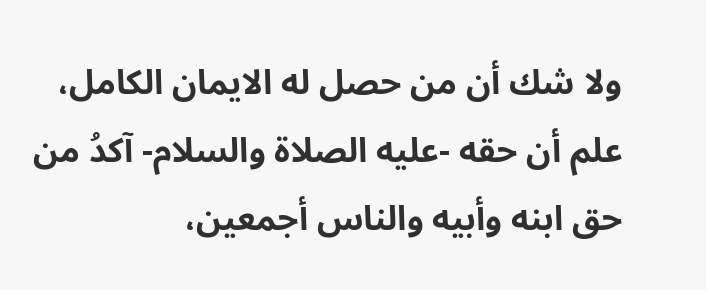ولا شك أن من حصل له الايمان الكامل، علم أن حقه -عليه الصلاة والسلام- آكدُ من حق ابنه وأبيه والناس أجمعين،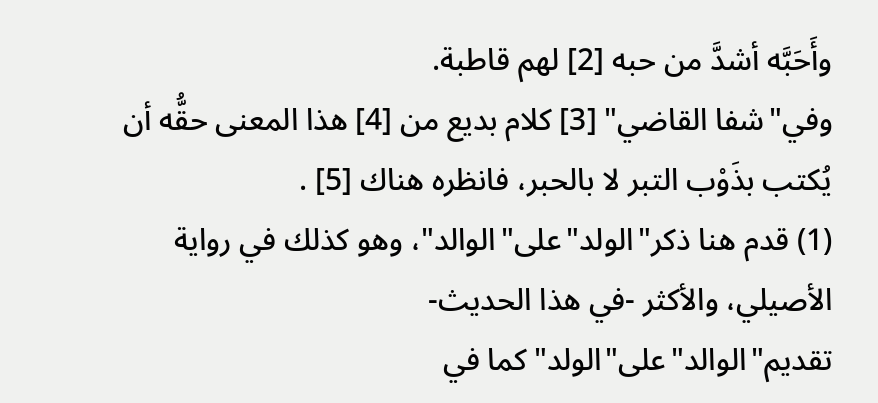وأَحَبَّه أشدَّ من حبه [2] لهم قاطبة.
وفي"شفا القاضي" [3] كلام بديع من [4] هذا المعنى حقُّه أن يُكتب بذَوْب التبر لا بالحبر، فانظره هناك [5] .
(1) قدم هنا ذكر"الولد"على"الوالد"، وهو كذلك في رواية الأصيلي، والأكثر -في هذا الحديث- تقديم"الوالد"على"الولد"كما في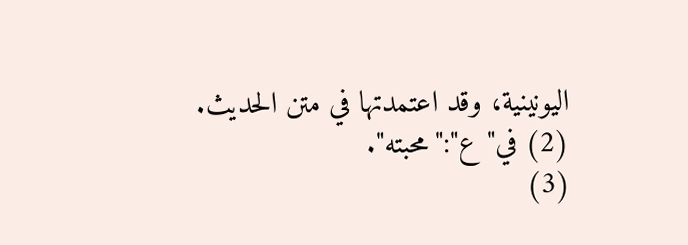اليونينية، وقد اعتمدتها في متن الحديث.
(2) في"ع":"محبته".
(3)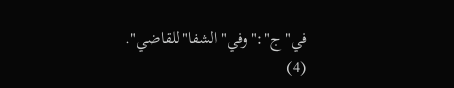في"ج":"وفي"الشفا"للقاضي".
(4)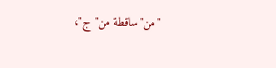"من"ساقطة من"ج"،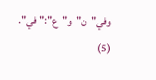وفي"ن"و"ع":"في".
(5)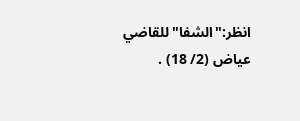انظر:"الشفا"للقاضي عياض (2/ 18) .